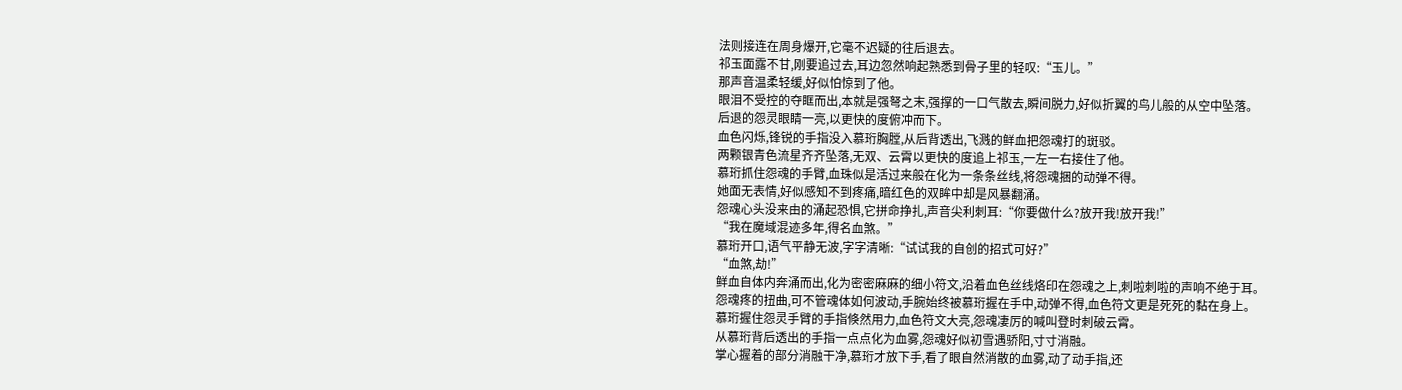法则接连在周身爆开,它毫不迟疑的往后退去。
祁玉面露不甘,刚要追过去,耳边忽然响起熟悉到骨子里的轻叹:“玉儿。”
那声音温柔轻缓,好似怕惊到了他。
眼泪不受控的夺眶而出,本就是强弩之末,强撑的一口气散去,瞬间脱力,好似折翼的鸟儿般的从空中坠落。
后退的怨灵眼睛一亮,以更快的度俯冲而下。
血色闪烁,锋锐的手指没入慕珩胸膛,从后背透出,飞溅的鲜血把怨魂打的斑驳。
两颗银青色流星齐齐坠落,无双、云霄以更快的度追上祁玉,一左一右接住了他。
慕珩抓住怨魂的手臂,血珠似是活过来般在化为一条条丝线,将怨魂捆的动弹不得。
她面无表情,好似感知不到疼痛,暗红色的双眸中却是风暴翻涌。
怨魂心头没来由的涌起恐惧,它拼命挣扎,声音尖利刺耳:“你要做什么?放开我!放开我!”
“我在魔域混迹多年,得名血煞。”
慕珩开口,语气平静无波,字字清晰:“试试我的自创的招式可好?”
“血煞,劫!”
鲜血自体内奔涌而出,化为密密麻麻的细小符文,沿着血色丝线烙印在怨魂之上,刺啦刺啦的声响不绝于耳。
怨魂疼的扭曲,可不管魂体如何波动,手腕始终被慕珩握在手中,动弹不得,血色符文更是死死的黏在身上。
慕珩握住怨灵手臂的手指倏然用力,血色符文大亮,怨魂凄厉的喊叫登时刺破云霄。
从慕珩背后透出的手指一点点化为血雾,怨魂好似初雪遇骄阳,寸寸消融。
掌心握着的部分消融干净,慕珩才放下手,看了眼自然消散的血雾,动了动手指,还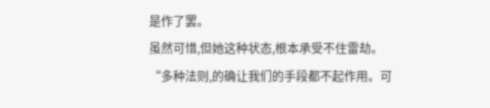是作了罢。
虽然可惜,但她这种状态,根本承受不住雷劫。
“多种法则,的确让我们的手段都不起作用。可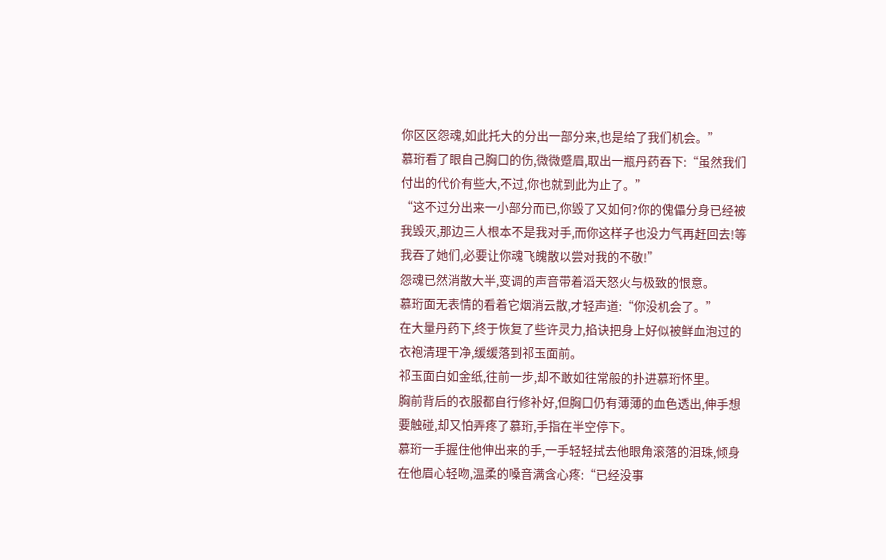你区区怨魂,如此托大的分出一部分来,也是给了我们机会。”
慕珩看了眼自己胸口的伤,微微蹙眉,取出一瓶丹药吞下:“虽然我们付出的代价有些大,不过,你也就到此为止了。”
“这不过分出来一小部分而已,你毁了又如何?你的傀儡分身已经被我毁灭,那边三人根本不是我对手,而你这样子也没力气再赶回去!等我吞了她们,必要让你魂飞魄散以尝对我的不敬!”
怨魂已然消散大半,变调的声音带着滔天怒火与极致的恨意。
慕珩面无表情的看着它烟消云散,才轻声道:“你没机会了。”
在大量丹药下,终于恢复了些许灵力,掐诀把身上好似被鲜血泡过的衣袍清理干净,缓缓落到祁玉面前。
祁玉面白如金纸,往前一步,却不敢如往常般的扑进慕珩怀里。
胸前背后的衣服都自行修补好,但胸口仍有薄薄的血色透出,伸手想要触碰,却又怕弄疼了慕珩,手指在半空停下。
慕珩一手握住他伸出来的手,一手轻轻拭去他眼角滚落的泪珠,倾身在他眉心轻吻,温柔的嗓音满含心疼:“已经没事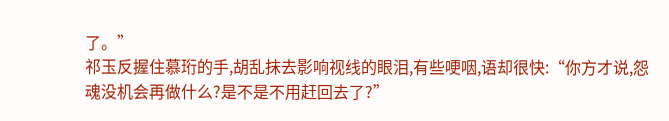了。”
祁玉反握住慕珩的手,胡乱抹去影响视线的眼泪,有些哽咽,语却很快:“你方才说,怨魂没机会再做什么?是不是不用赶回去了?”